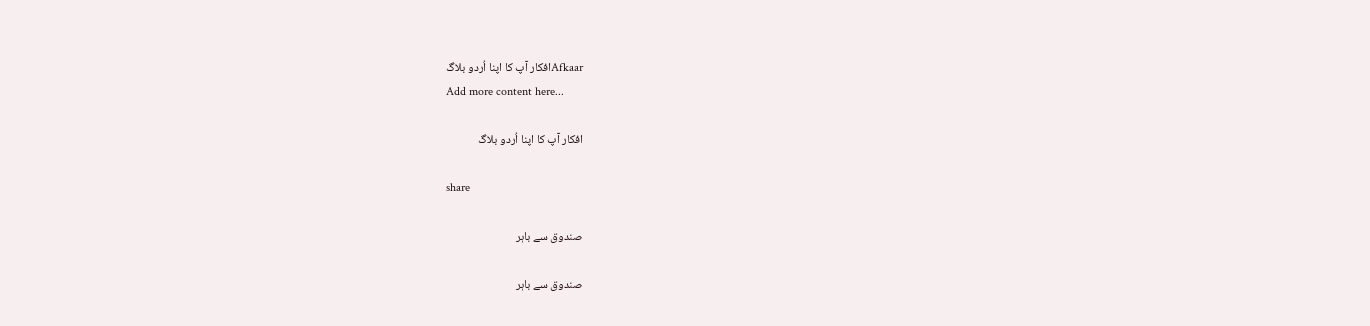Afkaarافکار آپ کا اپنا اُردو بلاگ
Add more content here...

افکار آپ کا اپنا اُردو بلاگ

share

صندوق سے باہر

صندوق سے باہر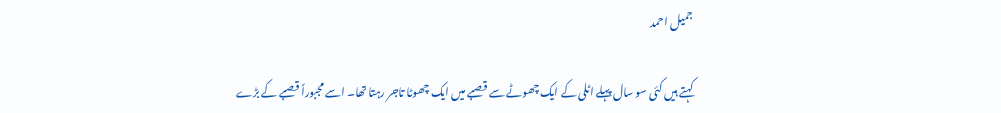جمیل احمد

کہتے ہیں کئی سو سال پہلے اٹلی کے ایک چھوٹے سے قصبے میں ایک چھوٹا تاجر رہتا تھا۔ اسے مجبوراً قصبے کے بڑے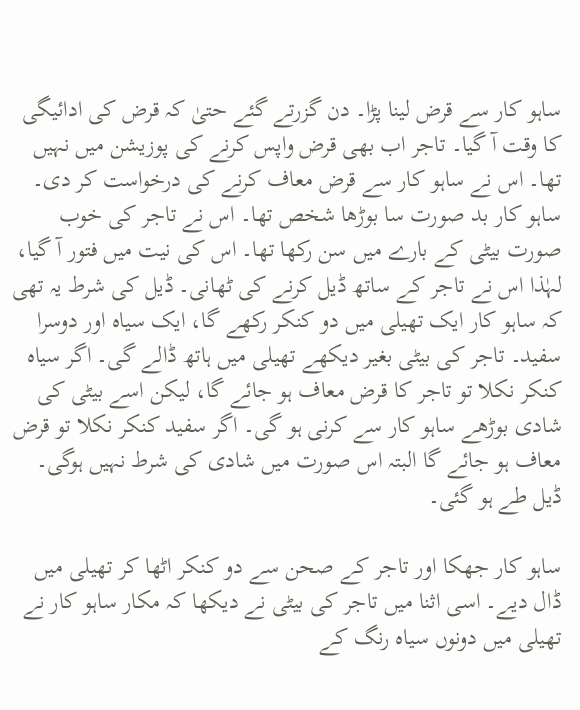ساہو کار سے قرض لینا پڑا۔ دن گزرتے گئے حتیٰ کہ قرض کی ادائیگی کا وقت آ گیا۔ تاجر اب بھی قرض واپس کرنے کی پوزیشن میں نہیں تھا۔ اس نے ساہو کار سے قرض معاف کرنے کی درخواست کر دی۔ ساہو کار بد صورت سا بوڑھا شخص تھا۔ اس نے تاجر کی خوب صورت بیٹی کے بارے میں سن رکھا تھا۔ اس کی نیت میں فتور آ گیا، لہٰذا اس نے تاجر کے ساتھ ڈیل کرنے کی ٹھانی۔ ڈیل کی شرط یہ تھی کہ ساہو کار ایک تھیلی میں دو کنکر رکھے گا، ایک سیاہ اور دوسرا سفید۔ تاجر کی بیٹی بغیر دیکھے تھیلی میں ہاتھ ڈالے گی۔ اگر سیاہ کنکر نکلا تو تاجر کا قرض معاف ہو جائے گا، لیکن اسے بیٹی کی شادی بوڑھے ساہو کار سے کرنی ہو گی۔ اگر سفید کنکر نکلا تو قرض معاف ہو جائے گا البتہ اس صورت میں شادی کی شرط نہیں ہوگی۔ ڈیل طے ہو گئی۔

ساہو کار جھکا اور تاجر کے صحن سے دو کنکر اٹھا کر تھیلی میں ڈال دیے۔ اسی اثنا میں تاجر کی بیٹی نے دیکھا کہ مکار ساہو کار نے تھیلی میں دونوں سیاہ رنگ کے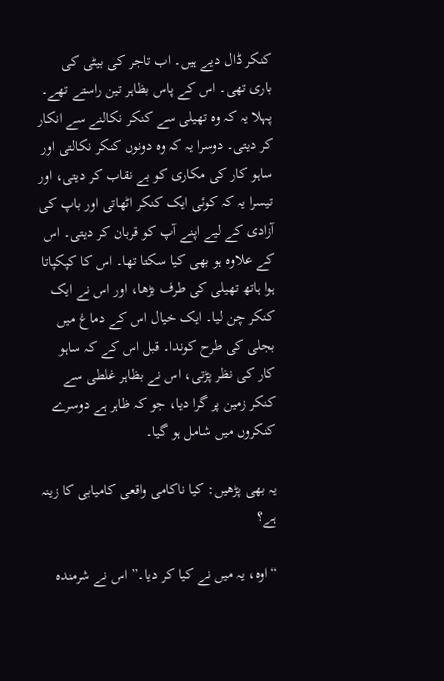کنکر ڈال دیے ہیں۔ اب تاجر کی بیٹی کی باری تھی۔ اس کے پاس بظاہر تین راستے تھے۔ پہلا یہ کہ وہ تھیلی سے کنکر نکالنے سے انکار کر دیتی۔ دوسرا یہ کہ وہ دونوں کنکر نکالتی اور ساہو کار کی مکاری کو بے نقاب کر دیتی، اور تیسرا یہ کہ کوئی ایک کنکر اٹھاتی اور باپ کی آزادی کے لیے اپنے آپ کو قربان کر دیتی۔ اس کے علاوہ ہو بھی کیا سکتا تھا۔ اس کا کپکپاتا ہوا ہاتھ تھیلی کی طرف بڑھا، اور اس نے ایک کنکر چن لیا۔ ایک خیال اس کے دماغ میں بجلی کی طرح کوندا۔ قبل اس کے کہ ساہو کار کی نظر پڑتی، اس نے بظاہر غلطی سے کنکر زمین پر گرا دیا، جو کہ ظاہر ہے دوسرے کنکروں میں شامل ہو گیا۔

یہ بھی پڑھیں: کیا ناکامی واقعی کامیابی کا زینہ ہے؟

“اوہ، یہ میں نے کیا کر دیا۔” اس نے شرمندہ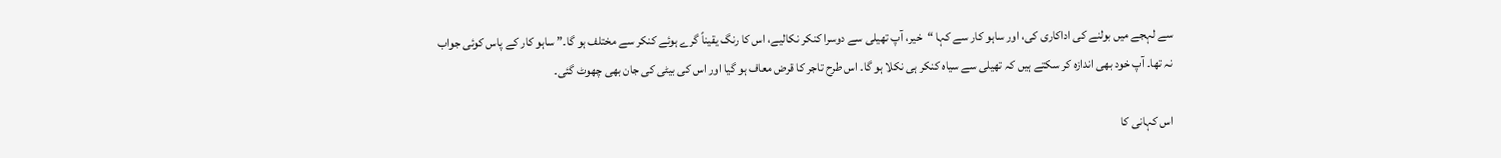سے لہجے میں بولنے کی اداکاری کی، اور ساہو کار سے کہا “خیر، آپ تھیلی سے دوسرا کنکر نکالیے، اس کا رنگ یقیناً گرے ہوئے کنکر سے مختلف ہو گا۔” ساہو کار کے پاس کوئی جواب نہ تھا۔ آپ خود بھی اندازہ کر سکتے ہیں کہ تھیلی سے سیاہ کنکر ہی نکلا ہو گا۔ اس طرح تاجر کا قرض معاف ہو گیا اور اس کی بیٹی کی جان بھی چھوٹ گئی۔

اس کہانی کا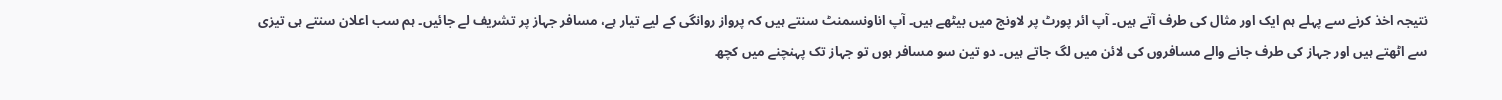نتیجہ اخذ کرنے سے پہلے ہم ایک اور مثال کی طرف آتے ہیں۔ آپ ائر پورٹ پر لاونج میں بیٹھے ہیں۔ آپ اناونسمنٹ سنتے ہیں کہ پرواز روانگی کے لیے تیار ہے، مسافر جہاز پر تشریف لے جائیں۔ ہم سب اعلان سنتے ہی تیزی سے اٹھتے ہیں اور جہاز کی طرف جانے والے مسافروں کی لائن میں لگ جاتے ہیں۔ دو تین سو مسافر ہوں تو جہاز تک پہنچنے میں کچھ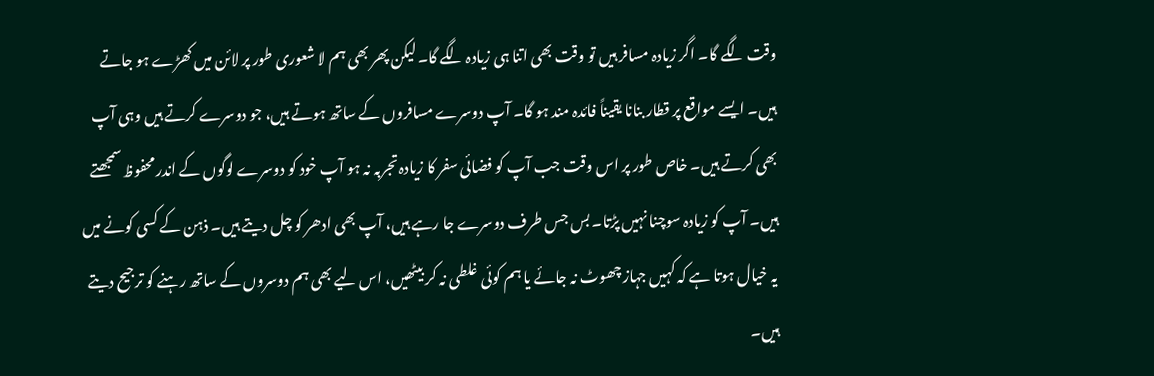وقت لگے گا۔ اگر زیادہ مسافر ہیں تو وقت بھی اتنا ہی زیادہ لگے گا۔ لیکن پھر بھی ہم لا شعوری طور پر لائن میں کھڑے ہو جاتے ہیں۔ ایسے مواقع پر قطار بنانا یقیناً فائدہ مند ہو گا۔ آپ دوسرے مسافروں کے ساتھ ہوتے ہیں، جو دوسرے کرتے ہیں وہی آپ بھی کرتے ہیں۔ خاص طور پر اس وقت جب آپ کو فضائی سفر کا زیادہ تجربہ نہ ہو آپ خود کو دوسرے لوگوں کے اندر محفوظ سمجھتے ہیں۔ آپ کو زیادہ سوچنا نہیں پڑتا۔ بس جس طرف دوسرے جا رہے ہیں، آپ بھی ادھر کو چل دیتے ہیں۔ ذہن کے کسی کونے میں یہ خیال ہوتا ہے کہ کہیں جہاز چھوٹ نہ جائے یا ہم کوئی غلطی نہ کر بیٹھیں، اس لیے بھی ہم دوسروں کے ساتھ رہنے کو ترجیح دیتے ہیں۔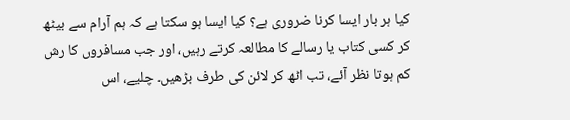کیا ہر بار ایسا کرنا ضروری ہے؟ کیا ایسا ہو سکتا ہے کہ ہم آرام سے بیٹھ کر کسی کتاب یا رسالے کا مطالعہ کرتے رہیں، اور جب مسافروں کا رش کم ہوتا نظر آئے، تب اٹھ کر لائن کی طرف بڑھیں۔ چلیے، اس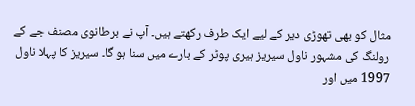مثال کو بھی تھوڑی دیر کے لیے ایک طرف رکھتے ہیں۔ آپ نے برطانوی مصنف جے کے رولنگ کی مشہور ناول سیریز ہیری پوٹر کے بارے میں سنا ہو گا۔ سیریز کا پہلا ناول 1997 میں اور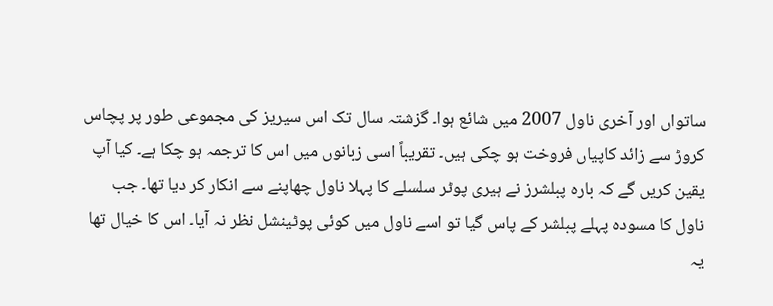ساتواں اور آخری ناول 2007 میں شائع ہوا۔ گزشتہ سال تک اس سیریز کی مجموعی طور پر پچاس کروڑ سے زائد کاپیاں فروخت ہو چکی ہیں۔ تقریباً اسی زبانوں میں اس کا ترجمہ ہو چکا ہے۔ کیا آپ یقین کریں گے کہ بارہ پبلشرز نے ہیری پوٹر سلسلے کا پہلا ناول چھاپنے سے انکار کر دیا تھا۔ جب ناول کا مسودہ پہلے پبلشر کے پاس گیا تو اسے ناول میں کوئی پوٹینشل نظر نہ آیا۔ اس کا خیال تھا یہ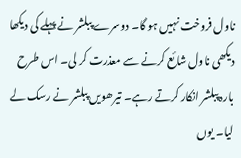ناول فروخت نہیں ہو گا۔ دوسرے پبلشر نے پہلے کی دیکھا دیکھی ناول شائع کرنے سے معذرت کر لی۔ اس طرح بارہ پبلشر انکار کرتے رہے۔ تیرھویں پبلشر نے رسک لے لیا۔ یوں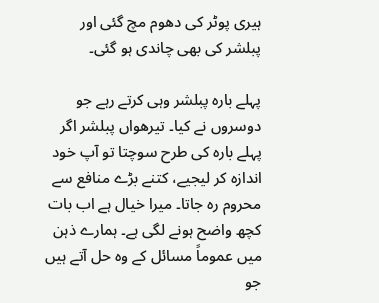ہیری پوٹر کی دھوم مچ گئی اور پبلشر کی بھی چاندی ہو گئی۔

پہلے بارہ پبلشر وہی کرتے رہے جو دوسروں نے کیا۔ تیرھواں پبلشر اگر پہلے بارہ کی طرح سوچتا تو آپ خود اندازہ کر لیجیے، کتنے بڑے منافع سے محروم رہ جاتا۔ میرا خیال ہے اب بات کچھ واضح ہونے لگی ہے۔ ہمارے ذہن میں عموماً مسائل کے وہ حل آتے ہیں جو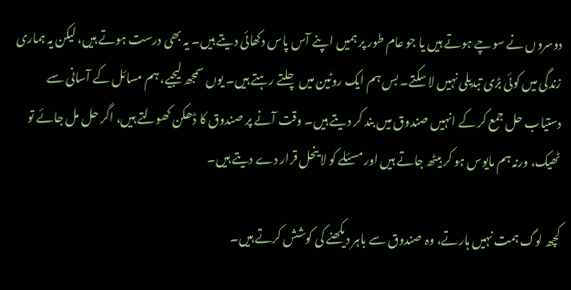دوسروں نے سوچے ہوتے ہیں یا جو عام طور پر ہمیں اپنے آس پاس دکھائی دیتے ہیں۔ یہ بھی درست ہوتے ہیں، لیکن یہ ہماری زندگی میں کوئی بڑی تبدیلی نہیں لا سکتے۔ بس ہم ایک روٹین میں چلتے رہتے ہیں۔ یوں سمجھ لیجیے، ہم مسائل کے آسانی سے دستیاب حل جمع کر کے انہیں صندوق میں بند کر دیتے ہیں۔ وقت آنے پر صندوق کا ڈھکن کھولتے ہیں، اگر حل مل جائے تو ٹھیک، ورنہ ہم مایوس ہو کر بیٹھ جاتے ہیں اور مسئلے کو لا ینحل قرار دے دیتے ہیں۔

کچھ لوگ ہمت نہیں ہارتے، وہ صندوق سے باہر دیکھنے کی کوشش کرتے ہیں۔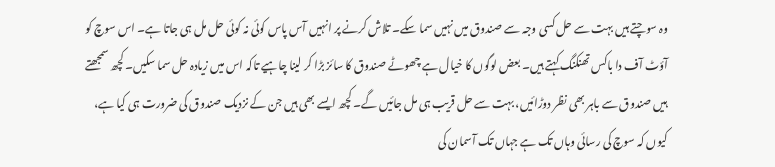وہ سوچتے ہیں بہت سے حل کسی وجہ سے صندوق میں نہیں سما سکے۔ تلاش کرنے پر انہیں آس پاس کوئی نہ کوئی حل مل ہی جاتا ہے۔ اس سوچ کو آؤٹ آف دا باکس تھنکنگ کہتے ہیں۔ بعض لوگوں کا خیال ہے چھوٹے صندوق کا سائز بڑا کر لینا چاہیے تاکہ اس میں زیادہ حل سما سکیں۔ کچھ سمجھتے ہیں صندوق سے باہر بھی نظر دوڑائیں، بہت سے حل قریب ہی مل جائیں گے۔ کچھ ایسے بھی ہیں جن کے نزدیک صندوق کی ضرورت ہی کیا ہے، کیوں کہ سوچ کی رسائی وہاں تک ہے جہاں تک آسمان کی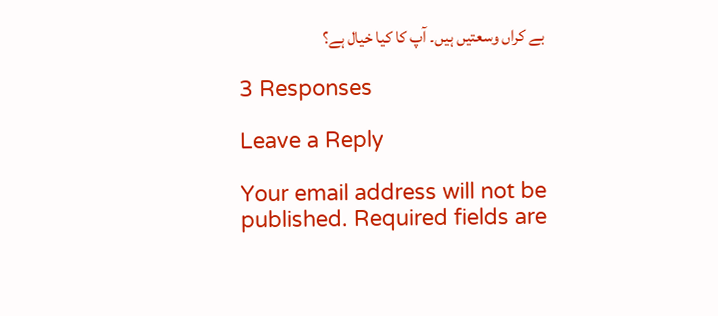بے کراں وسعتیں ہیں۔ آپ کا کیا خیال ہے؟

3 Responses

Leave a Reply

Your email address will not be published. Required fields are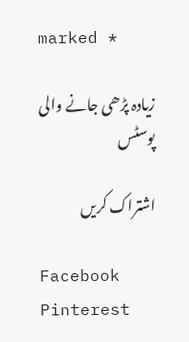marked *

زیادہ پڑھی جانے والی پوسٹس

اشتراک کریں

Facebook
Pinterest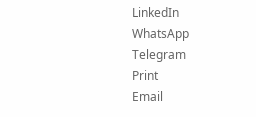LinkedIn
WhatsApp
Telegram
Print
Email